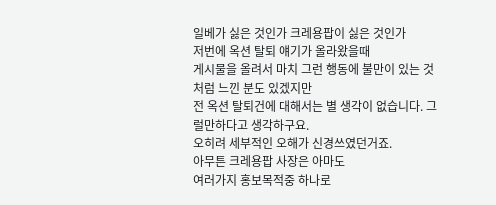일베가 싫은 것인가 크레용팝이 싫은 것인가
저번에 옥션 탈퇴 얘기가 올라왔을때
게시물을 올려서 마치 그런 행동에 불만이 있는 것처럼 느낀 분도 있겠지만
전 옥션 탈퇴건에 대해서는 별 생각이 없습니다. 그럴만하다고 생각하구요.
오히려 세부적인 오해가 신경쓰였던거죠.
아무튼 크레용팝 사장은 아마도
여러가지 홍보목적중 하나로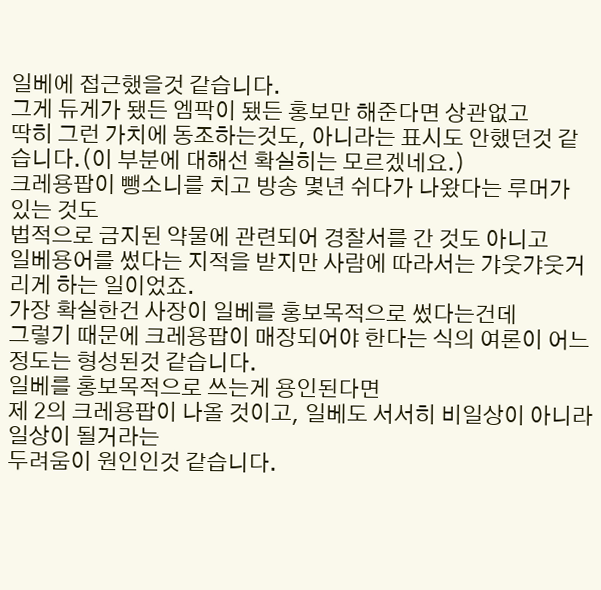일베에 접근했을것 같습니다.
그게 듀게가 됐든 엠팍이 됐든 홍보만 해준다면 상관없고
딱히 그런 가치에 동조하는것도, 아니라는 표시도 안했던것 같습니다.(이 부분에 대해선 확실히는 모르겠네요.)
크레용팝이 뺑소니를 치고 방송 몇년 쉬다가 나왔다는 루머가 있는 것도
법적으로 금지된 약물에 관련되어 경찰서를 간 것도 아니고
일베용어를 썼다는 지적을 받지만 사람에 따라서는 갸웃갸웃거리게 하는 일이었죠.
가장 확실한건 사장이 일베를 홍보목적으로 썼다는건데
그렇기 때문에 크레용팝이 매장되어야 한다는 식의 여론이 어느정도는 형성된것 같습니다.
일베를 홍보목적으로 쓰는게 용인된다면
제 2의 크레용팝이 나올 것이고, 일베도 서서히 비일상이 아니라 일상이 될거라는
두려움이 원인인것 같습니다.